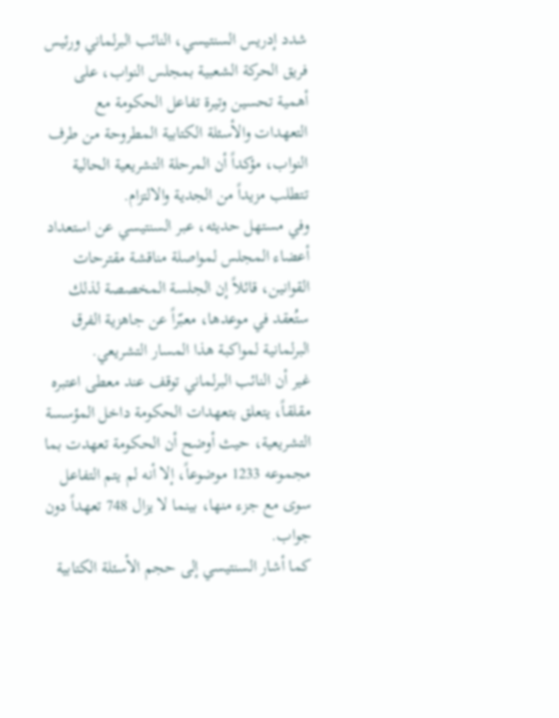شدد إدريس السنتيسي، النائب البرلماني ورئيس فريق الحركة الشعبية بمجلس النواب، على أهمية تحسين وتيرة تفاعل الحكومة مع التعهدات والأسئلة الكتابية المطروحة من طرف النواب، مؤكداً أن المرحلة التشريعية الحالية تتطلب مزيداً من الجدية والالتزام.
وفي مستهل حديثه، عبر السنتيسي عن استعداد أعضاء المجلس لمواصلة مناقشة مقترحات القوانين، قائلاً إن الجلسة المخصصة لذلك ستُعقد في موعدها، معبّراً عن جاهزية الفرق البرلمانية لمواكبة هذا المسار التشريعي.
غير أن النائب البرلماني توقف عند معطى اعتبره مقلقاً، يتعلق بتعهدات الحكومة داخل المؤسسة التشريعية، حيث أوضح أن الحكومة تعهدت بما مجموعه 1233 موضوعاً، إلا أنه لم يتم التفاعل سوى مع جزء منها، بينما لا يزال 748 تعهداً دون جواب.
كما أشار السنتيسي إلى حجم الأسئلة الكتابية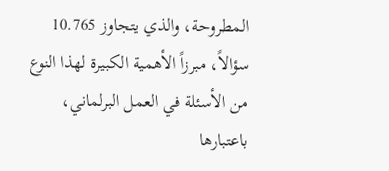المطروحة، والذي يتجاوز 10.765 سؤالاً، مبرزاً الأهمية الكبيرة لهذا النوع من الأسئلة في العمل البرلماني، باعتبارها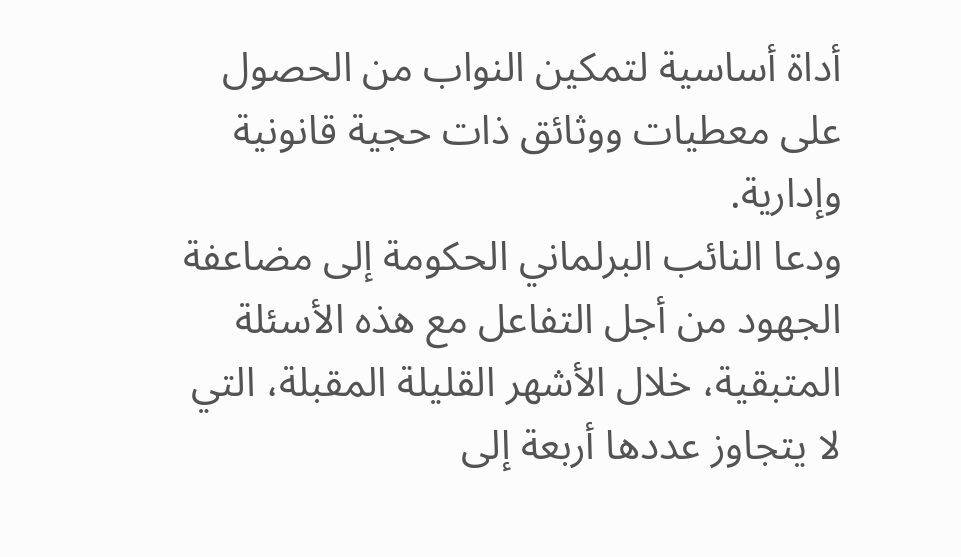أداة أساسية لتمكين النواب من الحصول على معطيات ووثائق ذات حجية قانونية وإدارية.
ودعا النائب البرلماني الحكومة إلى مضاعفة الجهود من أجل التفاعل مع هذه الأسئلة المتبقية، خلال الأشهر القليلة المقبلة، التي لا يتجاوز عددها أربعة إلى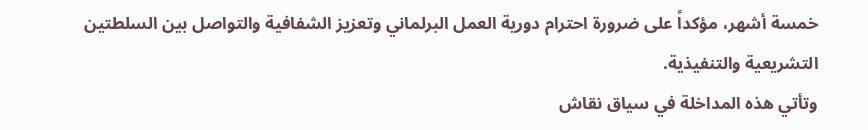خمسة أشهر، مؤكداً على ضرورة احترام دورية العمل البرلماني وتعزيز الشفافية والتواصل بين السلطتين التشريعية والتنفيذية.
وتأتي هذه المداخلة في سياق نقاش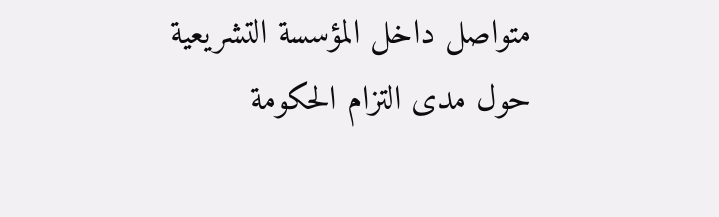متواصل داخل المؤسسة التشريعية حول مدى التزام الحكومة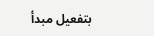بتفعيل مبدأ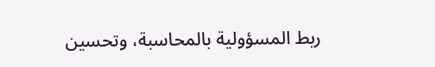ربط المسؤولية بالمحاسبة، وتحسين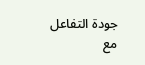جودة التفاعل مع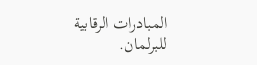المبادرات الرقابية للبرلمان.